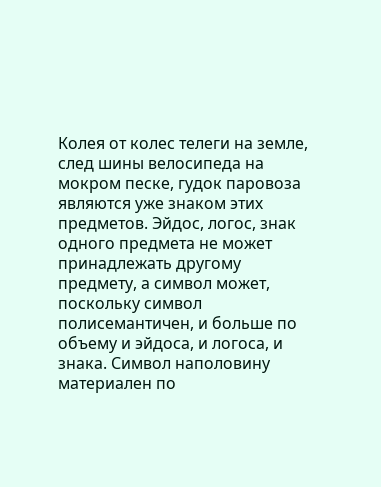Колея от колес телеги на земле, след шины велосипеда на мокром песке, гудок паровоза являются уже знаком этих предметов. Эйдос, логос, знак одного предмета не может принадлежать другому предмету, а символ может, поскольку символ полисемантичен, и больше по объему и эйдоса, и логоса, и знака. Символ наполовину материален по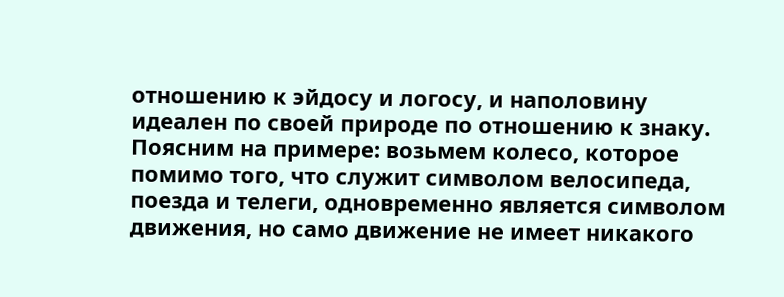отношению к эйдосу и логосу, и наполовину идеален по своей природе по отношению к знаку. Поясним на примере: возьмем колесо, которое помимо того, что служит символом велосипеда, поезда и телеги, одновременно является символом движения, но само движение не имеет никакого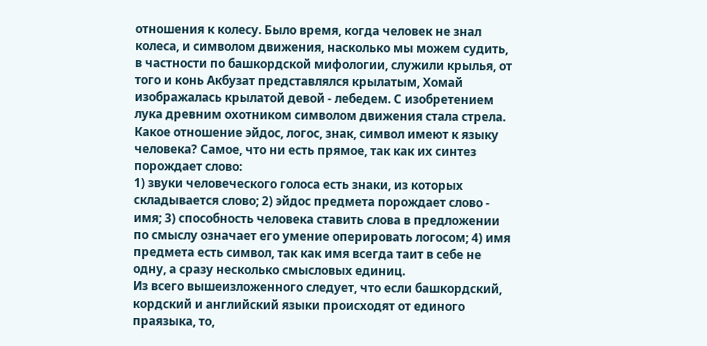отношения к колесу. Было время, когда человек не знал колеса, и символом движения, насколько мы можем судить, в частности по башкордской мифологии, служили крылья, от того и конь Акбузат представлялся крылатым, Хомай изображалась крылатой девой - лебедем. С изобретением лука древним охотником символом движения стала стрела.
Какое отношение эйдос, логос, знак, символ имеют к языку человека? Самое, что ни есть прямое, так как их синтез порождает слово:
1) звуки человеческого голоса есть знаки, из которых складывается слово; 2) эйдос предмета порождает слово - имя; 3) способность человека ставить слова в предложении по смыслу означает его умение оперировать логосом; 4) имя предмета есть символ, так как имя всегда таит в себе не одну, а сразу несколько смысловых единиц.
Из всего вышеизложенного следует, что если башкордский, кордский и английский языки происходят от единого праязыка, то,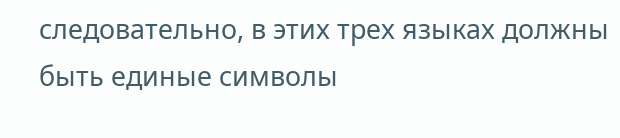следовательно, в этих трех языках должны быть единые символы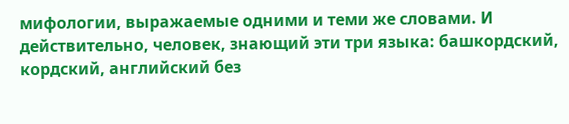мифологии, выражаемые одними и теми же словами. И действительно, человек, знающий эти три языка: башкордский, кордский, английский без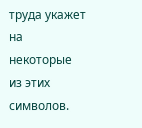труда укажет на некоторые из этих символов.